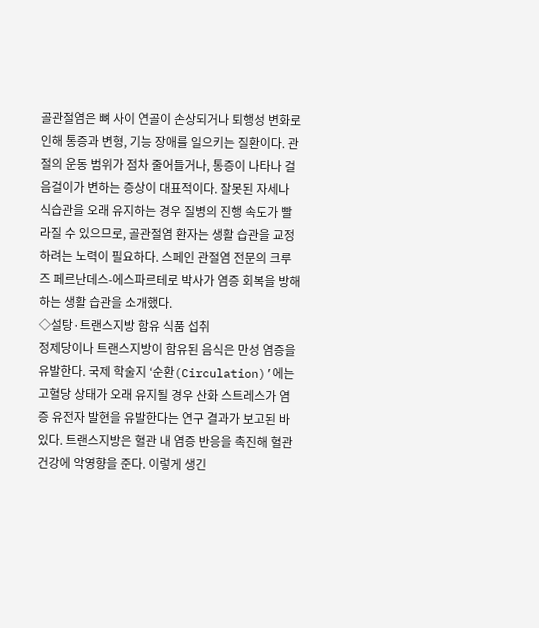골관절염은 뼈 사이 연골이 손상되거나 퇴행성 변화로 인해 통증과 변형, 기능 장애를 일으키는 질환이다. 관절의 운동 범위가 점차 줄어들거나, 통증이 나타나 걸음걸이가 변하는 증상이 대표적이다. 잘못된 자세나 식습관을 오래 유지하는 경우 질병의 진행 속도가 빨라질 수 있으므로, 골관절염 환자는 생활 습관을 교정하려는 노력이 필요하다. 스페인 관절염 전문의 크루즈 페르난데스-에스파르테로 박사가 염증 회복을 방해하는 생활 습관을 소개했다.
◇설탕·트랜스지방 함유 식품 섭취
정제당이나 트랜스지방이 함유된 음식은 만성 염증을 유발한다. 국제 학술지 ‘순환(Circulation)’에는 고혈당 상태가 오래 유지될 경우 산화 스트레스가 염증 유전자 발현을 유발한다는 연구 결과가 보고된 바 있다. 트랜스지방은 혈관 내 염증 반응을 촉진해 혈관 건강에 악영향을 준다. 이렇게 생긴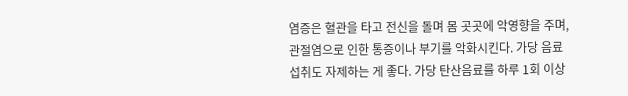염증은 혈관을 타고 전신을 돌며 몸 곳곳에 악영향을 주며, 관절염으로 인한 통증이나 부기를 악화시킨다. 가당 음료 섭취도 자제하는 게 좋다. 가당 탄산음료를 하루 1회 이상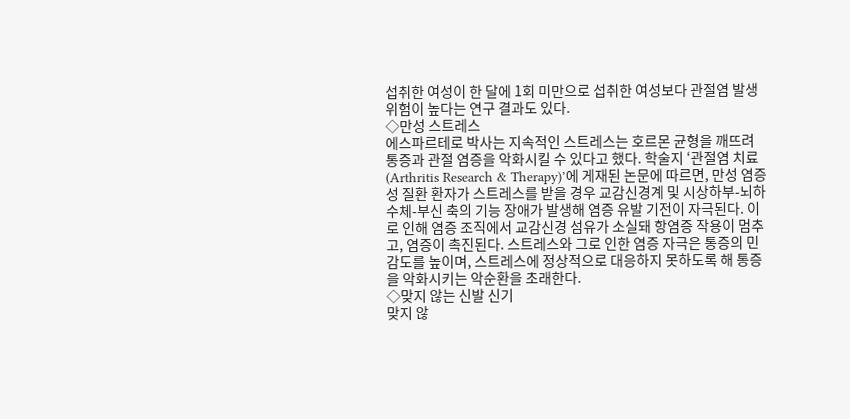섭취한 여성이 한 달에 1회 미만으로 섭취한 여성보다 관절염 발생 위험이 높다는 연구 결과도 있다.
◇만성 스트레스
에스파르테로 박사는 지속적인 스트레스는 호르몬 균형을 깨뜨려 통증과 관절 염증을 악화시킬 수 있다고 했다. 학술지 ‘관절염 치료(Arthritis Research & Therapy)’에 게재된 논문에 따르면, 만성 염증성 질환 환자가 스트레스를 받을 경우 교감신경계 및 시상하부-뇌하수체-부신 축의 기능 장애가 발생해 염증 유발 기전이 자극된다. 이로 인해 염증 조직에서 교감신경 섬유가 소실돼 항염증 작용이 멈추고, 염증이 촉진된다. 스트레스와 그로 인한 염증 자극은 통증의 민감도를 높이며, 스트레스에 정상적으로 대응하지 못하도록 해 통증을 악화시키는 악순환을 초래한다.
◇맞지 않는 신발 신기
맞지 않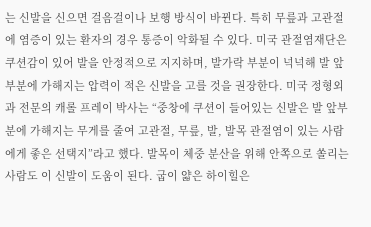는 신발을 신으면 걸음걸이나 보행 방식이 바뀐다. 특히 무릎과 고관절에 염증이 있는 환자의 경우 통증이 악화될 수 있다. 미국 관절염재단은 쿠션감이 있어 발을 안정적으로 지지하며, 발가락 부분이 넉넉해 발 앞부분에 가해지는 압력이 적은 신발을 고를 것을 권장한다. 미국 정형외과 전문의 캐롤 프레이 박사는 “중창에 쿠션이 들어있는 신발은 발 앞부분에 가해지는 무게를 줄여 고관절, 무릎, 발, 발목 관절염이 있는 사람에게 좋은 선택지”라고 했다. 발목이 체중 분산을 위해 안쪽으로 쏠리는 사람도 이 신발이 도움이 된다. 굽이 얇은 하이힐은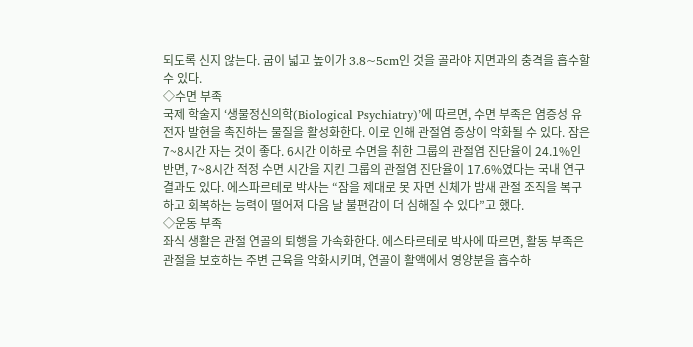되도록 신지 않는다. 굽이 넓고 높이가 3.8~5cm인 것을 골라야 지면과의 충격을 흡수할 수 있다.
◇수면 부족
국제 학술지 ‘생물정신의학(Biological Psychiatry)’에 따르면, 수면 부족은 염증성 유전자 발현을 촉진하는 물질을 활성화한다. 이로 인해 관절염 증상이 악화될 수 있다. 잠은 7~8시간 자는 것이 좋다. 6시간 이하로 수면을 취한 그룹의 관절염 진단율이 24.1%인 반면, 7~8시간 적정 수면 시간을 지킨 그룹의 관절염 진단율이 17.6%였다는 국내 연구 결과도 있다. 에스파르테로 박사는 “잠을 제대로 못 자면 신체가 밤새 관절 조직을 복구하고 회복하는 능력이 떨어져 다음 날 불편감이 더 심해질 수 있다”고 했다.
◇운동 부족
좌식 생활은 관절 연골의 퇴행을 가속화한다. 에스타르테로 박사에 따르면, 활동 부족은 관절을 보호하는 주변 근육을 악화시키며, 연골이 활액에서 영양분을 흡수하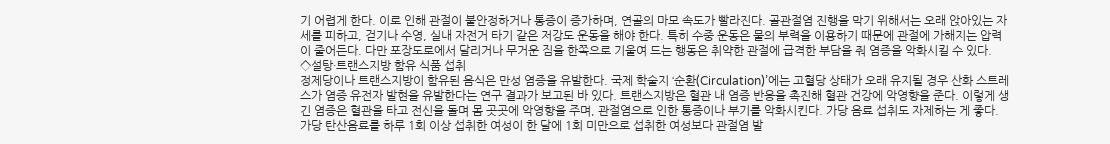기 어렵게 한다. 이로 인해 관절이 불안정하거나 통증이 증가하며, 연골의 마모 속도가 빨라진다. 골관절염 진행을 막기 위해서는 오래 앉아있는 자세를 피하고, 걷기나 수영, 실내 자전거 타기 같은 저강도 운동을 해야 한다. 특히 수중 운동은 물의 부력을 이용하기 때문에 관절에 가해지는 압력이 줄어든다. 다만 포장도로에서 달리거나 무거운 짐을 한쪽으로 기울여 드는 행동은 취약한 관절에 급격한 부담을 줘 염증을 악화시킬 수 있다.
◇설탕·트랜스지방 함유 식품 섭취
정제당이나 트랜스지방이 함유된 음식은 만성 염증을 유발한다. 국제 학술지 ‘순환(Circulation)’에는 고혈당 상태가 오래 유지될 경우 산화 스트레스가 염증 유전자 발현을 유발한다는 연구 결과가 보고된 바 있다. 트랜스지방은 혈관 내 염증 반응을 촉진해 혈관 건강에 악영향을 준다. 이렇게 생긴 염증은 혈관을 타고 전신을 돌며 몸 곳곳에 악영향을 주며, 관절염으로 인한 통증이나 부기를 악화시킨다. 가당 음료 섭취도 자제하는 게 좋다. 가당 탄산음료를 하루 1회 이상 섭취한 여성이 한 달에 1회 미만으로 섭취한 여성보다 관절염 발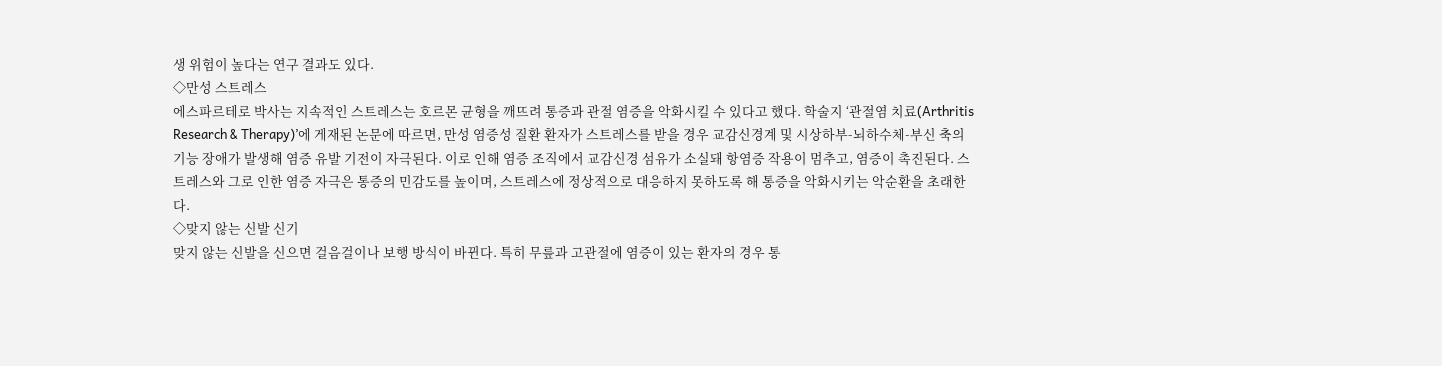생 위험이 높다는 연구 결과도 있다.
◇만성 스트레스
에스파르테로 박사는 지속적인 스트레스는 호르몬 균형을 깨뜨려 통증과 관절 염증을 악화시킬 수 있다고 했다. 학술지 ‘관절염 치료(Arthritis Research & Therapy)’에 게재된 논문에 따르면, 만성 염증성 질환 환자가 스트레스를 받을 경우 교감신경계 및 시상하부-뇌하수체-부신 축의 기능 장애가 발생해 염증 유발 기전이 자극된다. 이로 인해 염증 조직에서 교감신경 섬유가 소실돼 항염증 작용이 멈추고, 염증이 촉진된다. 스트레스와 그로 인한 염증 자극은 통증의 민감도를 높이며, 스트레스에 정상적으로 대응하지 못하도록 해 통증을 악화시키는 악순환을 초래한다.
◇맞지 않는 신발 신기
맞지 않는 신발을 신으면 걸음걸이나 보행 방식이 바뀐다. 특히 무릎과 고관절에 염증이 있는 환자의 경우 통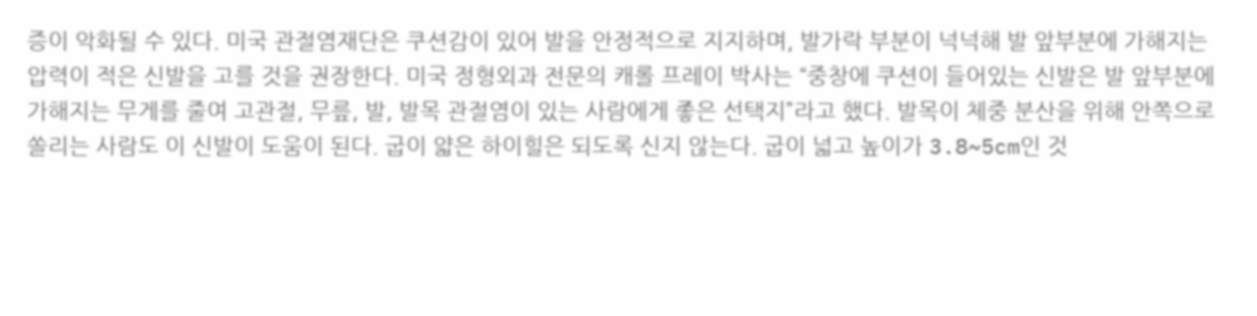증이 악화될 수 있다. 미국 관절염재단은 쿠션감이 있어 발을 안정적으로 지지하며, 발가락 부분이 넉넉해 발 앞부분에 가해지는 압력이 적은 신발을 고를 것을 권장한다. 미국 정형외과 전문의 캐롤 프레이 박사는 “중창에 쿠션이 들어있는 신발은 발 앞부분에 가해지는 무게를 줄여 고관절, 무릎, 발, 발목 관절염이 있는 사람에게 좋은 선택지”라고 했다. 발목이 체중 분산을 위해 안쪽으로 쏠리는 사람도 이 신발이 도움이 된다. 굽이 얇은 하이힐은 되도록 신지 않는다. 굽이 넓고 높이가 3.8~5cm인 것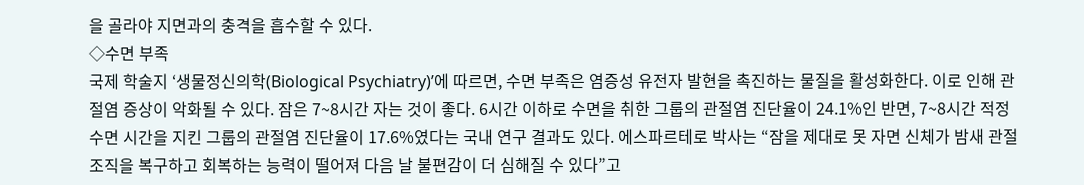을 골라야 지면과의 충격을 흡수할 수 있다.
◇수면 부족
국제 학술지 ‘생물정신의학(Biological Psychiatry)’에 따르면, 수면 부족은 염증성 유전자 발현을 촉진하는 물질을 활성화한다. 이로 인해 관절염 증상이 악화될 수 있다. 잠은 7~8시간 자는 것이 좋다. 6시간 이하로 수면을 취한 그룹의 관절염 진단율이 24.1%인 반면, 7~8시간 적정 수면 시간을 지킨 그룹의 관절염 진단율이 17.6%였다는 국내 연구 결과도 있다. 에스파르테로 박사는 “잠을 제대로 못 자면 신체가 밤새 관절 조직을 복구하고 회복하는 능력이 떨어져 다음 날 불편감이 더 심해질 수 있다”고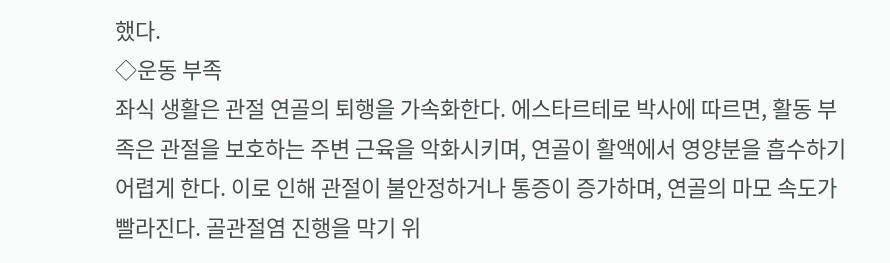했다.
◇운동 부족
좌식 생활은 관절 연골의 퇴행을 가속화한다. 에스타르테로 박사에 따르면, 활동 부족은 관절을 보호하는 주변 근육을 악화시키며, 연골이 활액에서 영양분을 흡수하기 어렵게 한다. 이로 인해 관절이 불안정하거나 통증이 증가하며, 연골의 마모 속도가 빨라진다. 골관절염 진행을 막기 위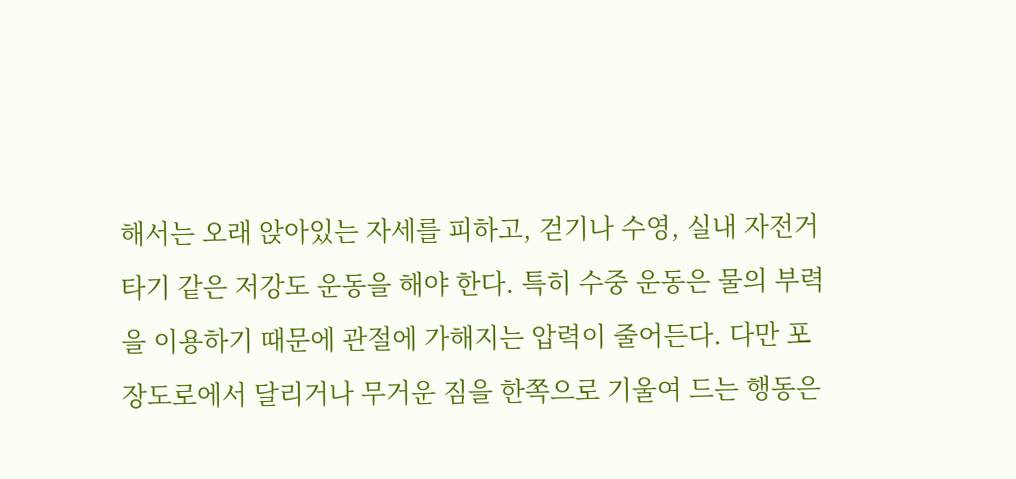해서는 오래 앉아있는 자세를 피하고, 걷기나 수영, 실내 자전거 타기 같은 저강도 운동을 해야 한다. 특히 수중 운동은 물의 부력을 이용하기 때문에 관절에 가해지는 압력이 줄어든다. 다만 포장도로에서 달리거나 무거운 짐을 한쪽으로 기울여 드는 행동은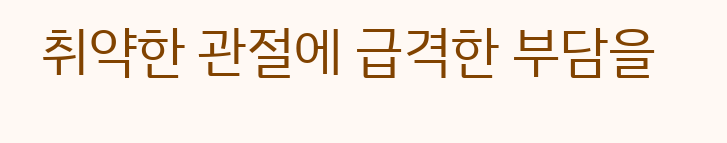취약한 관절에 급격한 부담을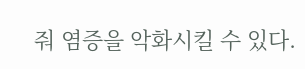줘 염증을 악화시킬 수 있다.